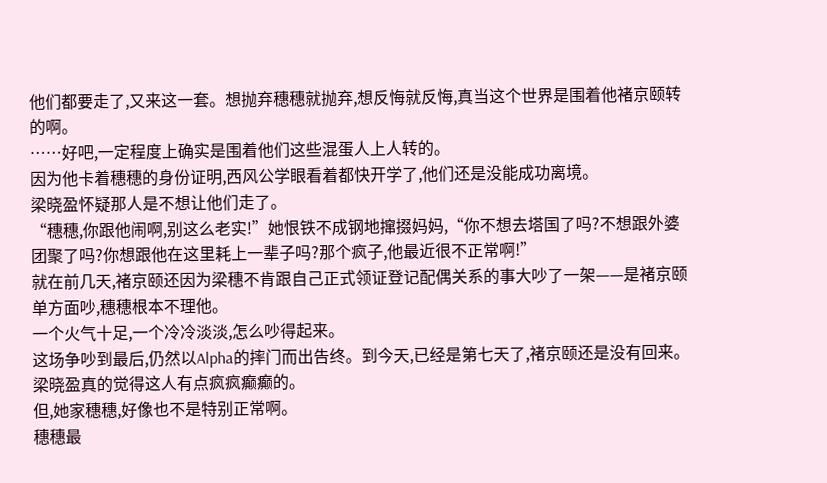他们都要走了,又来这一套。想抛弃穗穗就抛弃,想反悔就反悔,真当这个世界是围着他褚京颐转的啊。
……好吧,一定程度上确实是围着他们这些混蛋人上人转的。
因为他卡着穗穗的身份证明,西风公学眼看着都快开学了,他们还是没能成功离境。
梁晓盈怀疑那人是不想让他们走了。
“穗穗,你跟他闹啊,别这么老实!”她恨铁不成钢地撺掇妈妈,“你不想去塔国了吗?不想跟外婆团聚了吗?你想跟他在这里耗上一辈子吗?那个疯子,他最近很不正常啊!”
就在前几天,褚京颐还因为梁穗不肯跟自己正式领证登记配偶关系的事大吵了一架——是褚京颐单方面吵,穗穗根本不理他。
一个火气十足,一个冷冷淡淡,怎么吵得起来。
这场争吵到最后,仍然以Alpha的摔门而出告终。到今天,已经是第七天了,褚京颐还是没有回来。
梁晓盈真的觉得这人有点疯疯癫癫的。
但,她家穗穗,好像也不是特别正常啊。
穗穗最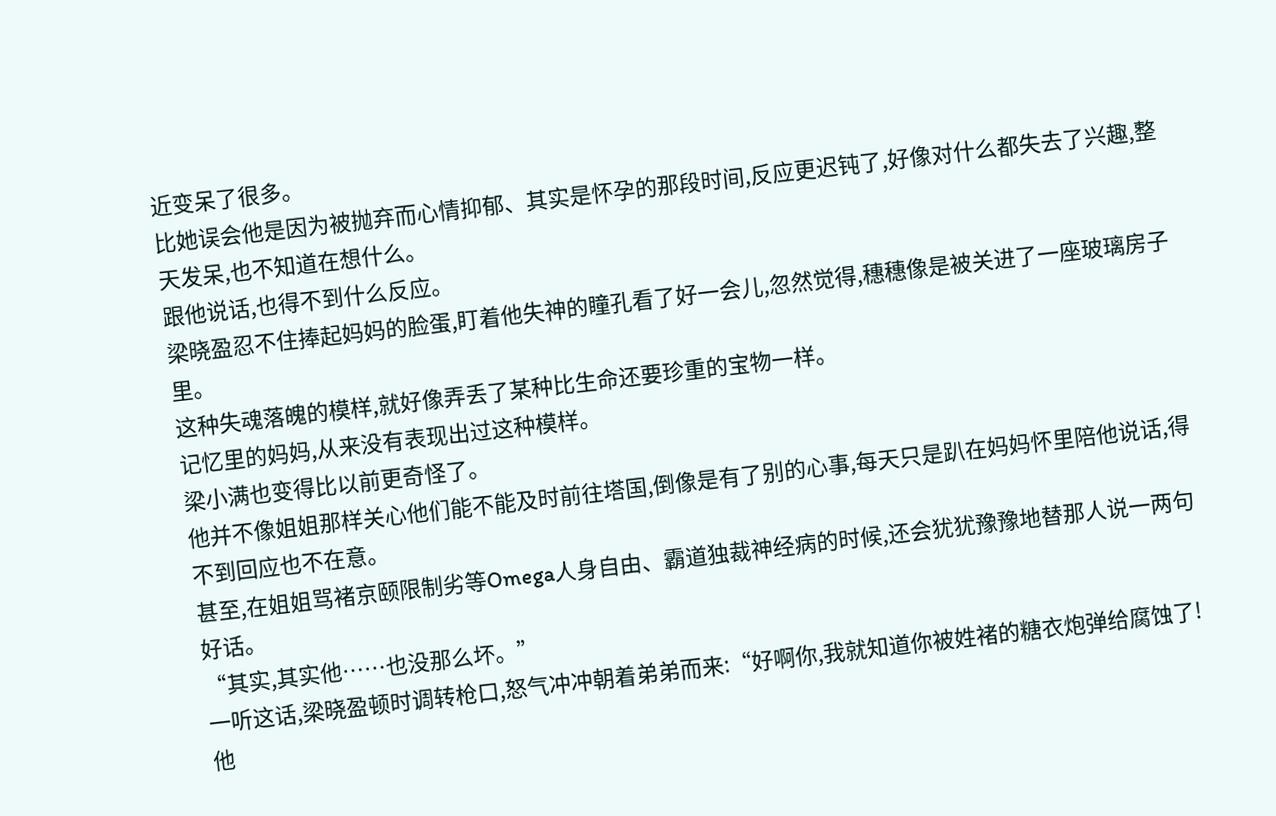近变呆了很多。
比她误会他是因为被抛弃而心情抑郁、其实是怀孕的那段时间,反应更迟钝了,好像对什么都失去了兴趣,整天发呆,也不知道在想什么。
跟他说话,也得不到什么反应。
梁晓盈忍不住捧起妈妈的脸蛋,盯着他失神的瞳孔看了好一会儿,忽然觉得,穗穗像是被关进了一座玻璃房子里。
这种失魂落魄的模样,就好像弄丢了某种比生命还要珍重的宝物一样。
记忆里的妈妈,从来没有表现出过这种模样。
梁小满也变得比以前更奇怪了。
他并不像姐姐那样关心他们能不能及时前往塔国,倒像是有了别的心事,每天只是趴在妈妈怀里陪他说话,得不到回应也不在意。
甚至,在姐姐骂褚京颐限制劣等Omega人身自由、霸道独裁神经病的时候,还会犹犹豫豫地替那人说一两句好话。
“其实,其实他……也没那么坏。”
一听这话,梁晓盈顿时调转枪口,怒气冲冲朝着弟弟而来:“好啊你,我就知道你被姓褚的糖衣炮弹给腐蚀了!他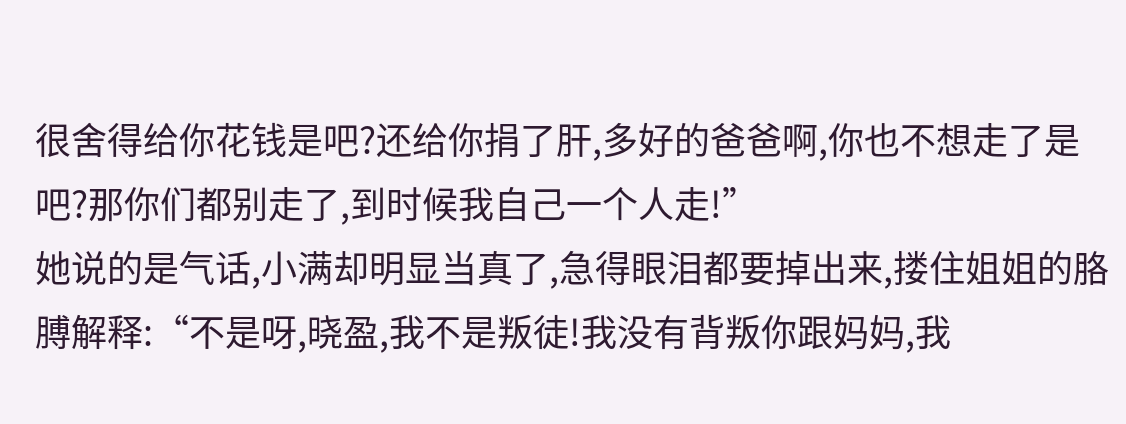很舍得给你花钱是吧?还给你捐了肝,多好的爸爸啊,你也不想走了是吧?那你们都别走了,到时候我自己一个人走!”
她说的是气话,小满却明显当真了,急得眼泪都要掉出来,搂住姐姐的胳膊解释:“不是呀,晓盈,我不是叛徒!我没有背叛你跟妈妈,我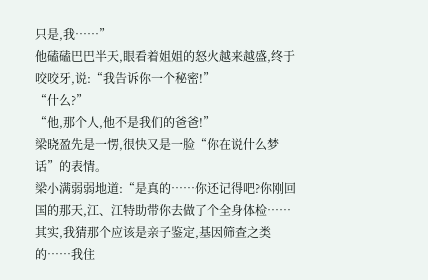只是,我……”
他磕磕巴巴半天,眼看着姐姐的怒火越来越盛,终于咬咬牙,说:“我告诉你一个秘密!”
“什么?”
“他,那个人,他不是我们的爸爸!”
梁晓盈先是一愣,很快又是一脸“你在说什么梦话”的表情。
梁小满弱弱地道:“是真的……你还记得吧?你刚回国的那天,江、江特助带你去做了个全身体检……其实,我猜那个应该是亲子鉴定,基因筛查之类的……我住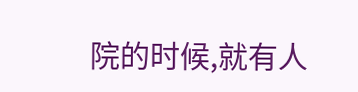院的时候,就有人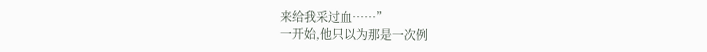来给我采过血……”
一开始,他只以为那是一次例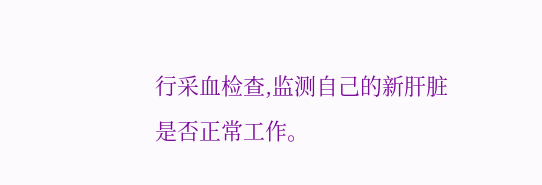行采血检查,监测自己的新肝脏是否正常工作。